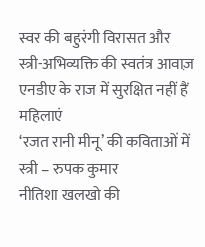स्वर की बहुरंगी विरासत और स्त्री-अभिव्यक्ति की स्वतंत्र आवाज़
एनडीए के राज में सुरक्षित नहीं हैं महिलाएं
‘रजत रानी मीनू’ की कविताओं में स्त्री – रुपक कुमार
नीतिशा खलखो की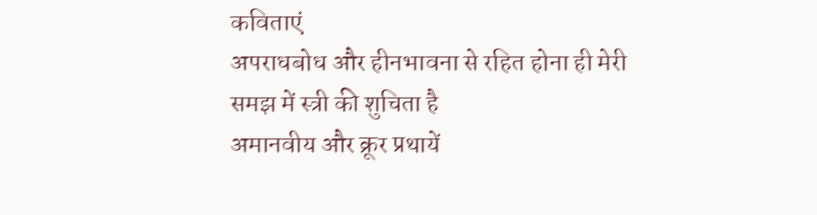कविताएं
अपराधबोध और हीनभावना से रहित होना ही मेरी समझ में स्त्री की शुचिता है
अमानवीय और क्रूर प्रथायें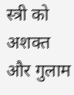स्त्री को अशक्त और गुलाम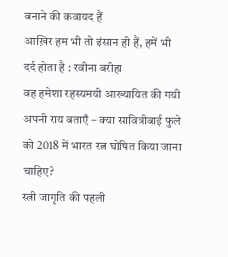बनाने की कवायद हैं
आख़िर हम भी तो इंसान ही हैं, हमें भी दर्द होता है : रवीना बरीहा
वह हमेशा रहस्यमयी आख्यायित की गयी
अपनी राय बताएँ – क्या सावित्रीबाई फुले को 2018 में भारत रत्न घोषित किया जाना चाहिए?
स्त्री जागृति की पहली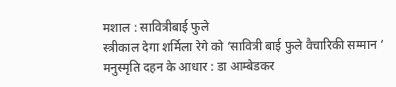मशाल : सावित्रीबाई फुले
स्त्रीकाल देगा शर्मिला रेगे को ‘सावित्री बाई फुले वैचारिकी सम्मान ‘
मनुस्मृति दहन के आधार : डा आम्बेडकर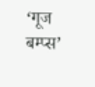‘गूज बम्प्स’